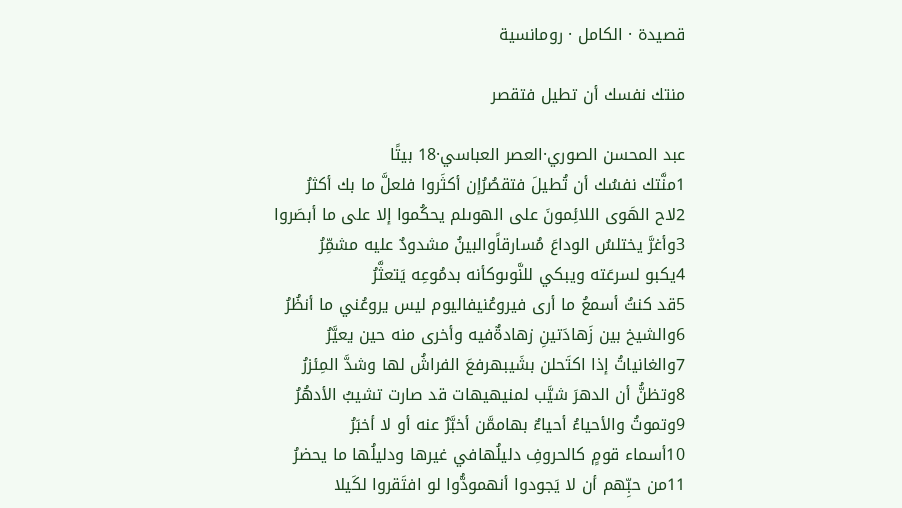قصيدة · الكامل · رومانسية

منتك نفسك أن تطيل فتقصر

عبد المحسن الصوري·العصر العباسي·18 بيتًا
1منَّتك نفسُك أن تُطيلَ فتقصُرُإن أكثَروا فلعلَّ ما بك أكثرُ
2لاح الهَوى اللائِمونَ على الهوىلم يحكُموا إلا على ما أبصَروا
3وأغرَّ يختلسُ الوداعَ مُسارقاًوالبينُ مشدودٌ عليه مشمِّرُ
4يكبو لسرعَته ويبكي للنَّوىوكأنه بدمُوعِه يَتعثَّرُ
5قد كنتُ أسمعُ ما أرى فيروعُنيفاليوم ليس يروعُني ما أنظُرُ
6والشيخ بين زَهادَتينِ زهادةٌفيه وأخرى منه حين يعيَّرُ
7والغانياتُ إذا اكتَحلن بشَيبهرفعَ الفراشُ لها وشدَّ المِئزرُ
8وتظنُّ أن الدهرَ شيَّب لمنيهيهات قد صارت تشيبُ الأدهُرُ
9وتموتُ والأحياءُ أحياءٌ بهاممَّن أخبَّرُ عنه أو لا أخبَرُ
10أسماء قومٍ كالحروفِ دليلُهافي غيرها ودليلُها ما يحضرُ
11من حبِّهم أن لا يَجودوا أنهمودُّوا لو افتَقروا لكَيلا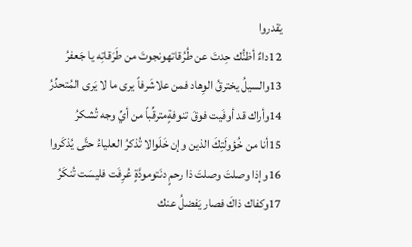يَقدروا
12داءٌ أظنُّك حِدتَ عن طُرُقاتهونجوتَ من طَرَقاتِه يا جَعفرُ
13والسيلُ يخترقُ الوِهاد فمن علاشَرفاً يرى ما لا يَرى المُتحدِّرُ
14وأراك قد أوفَيت فوقَ تنوفةٍمترقِّباً من أيِّ وجه تُشكرُ
15أنا من خُؤولَتِكَ الذين وإن خَلَوالا تُذكرُ العلياءُ حتَّى يُذكَروا
16وإذا وصلتَ وصلتَ ذا رحمٍ دنَتومودَّةٍ عُرِفَت فليسَت تُنكَرُ
17وكفاك ذاكَ فصار يَفضلُ عنك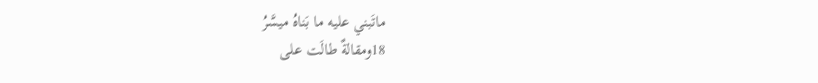ماتَبني عليه ما بَناهُ ميسَّرُ
18ومقالةٌ طالَت على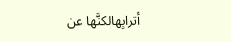أترابِهالكنَّها عن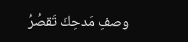وصفِ مَدحِكَ تَقصُرُ